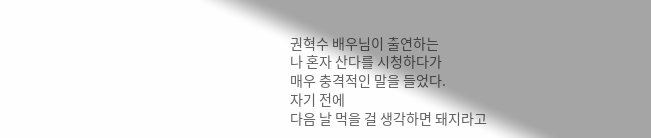권혁수 배우님이 출연하는
나 혼자 산다를 시청하다가
매우 충격적인 말을 들었다.
자기 전에
다음 날 먹을 걸 생각하면 돼지라고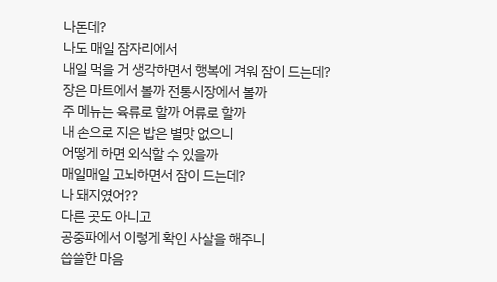나돈데?
나도 매일 잠자리에서
내일 먹을 거 생각하면서 행복에 겨워 잠이 드는데?
장은 마트에서 볼까 전통시장에서 볼까
주 메뉴는 육류로 할까 어류로 할까
내 손으로 지은 밥은 별맛 없으니
어떻게 하면 외식할 수 있을까
매일매일 고뇌하면서 잠이 드는데?
나 돼지였어??
다른 곳도 아니고
공중파에서 이렇게 확인 사살을 해주니
씁쓸한 마음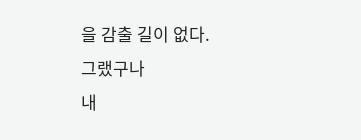을 감출 길이 없다.
그랬구나
내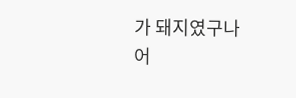가 돼지였구나
어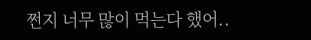쩐지 너무 많이 먹는다 했어..